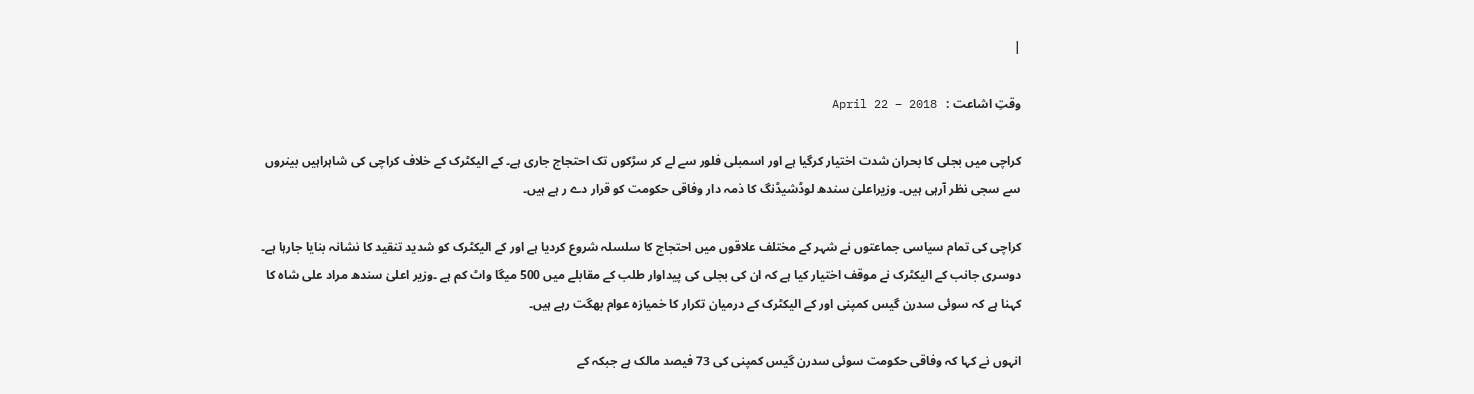|

وقتِ اشاعت :   April 22 – 2018

کراچی میں بجلی کا بحران شدت اختیار کرگیا ہے اور اسمبلی فلور سے لے کر سڑکوں تک احتجاج جاری ہے۔ کے الیکٹرک کے خلاف کراچی کی شاہراہیں بینروں سے سجی نظر آرہی ہیں۔ وزیراعلیٰ سندھ لوڈشیڈنگ کا ذمہ دار وفاقی حکومت کو قرار دے ر ہے ہیں۔

کراچی کی تمام سیاسی جماعتوں نے شہر کے مختلف علاقوں میں احتجاج کا سلسلہ شروع کردیا ہے اور کے الیکٹرک کو شدید تنقید کا نشانہ بنایا جارہا ہے۔ دوسری جانب کے الیکٹرک نے موقف اختیار کیا ہے کہ ان کی بجلی کی پیداوار طلب کے مقابلے میں 500 میگا واٹ کم ہے ۔وزیر اعلیٰ سندھ مراد علی شاہ کا کہنا ہے کہ سوئی سدرن گیس کمپنی اور کے الیکٹرک کے درمیان تکرار کا خمیازہ عوام بھگت رہے ہیں۔

انہوں نے کہا کہ وفاقی حکومت سوئی سدرن گیس کمپنی کی 73 فیصد مالک ہے جبکہ کے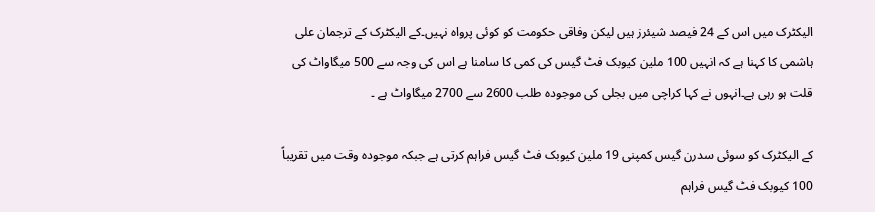الیکٹرک میں اس کے 24 فیصد شیئرز ہیں لیکن وفاقی حکومت کو کوئی پرواہ نہیں۔کے الیکٹرک کے ترجمان علی ہاشمی کا کہنا ہے کہ انہیں 100 ملین کیوبک فٹ گیس کی کمی کا سامنا ہے اس کی وجہ سے 500 میگاواٹ کی قلت ہو رہی ہے۔انہوں نے کہا کراچی میں بجلی کی موجودہ طلب 2600 سے 2700 میگاواٹ ہے ۔

کے الیکٹرک کو سوئی سدرن گیس کمپنی 19 ملین کیوبک فٹ گیس فراہم کرتی ہے جبکہ موجودہ وقت میں تقریباً 100 کیوبک فٹ گیس فراہم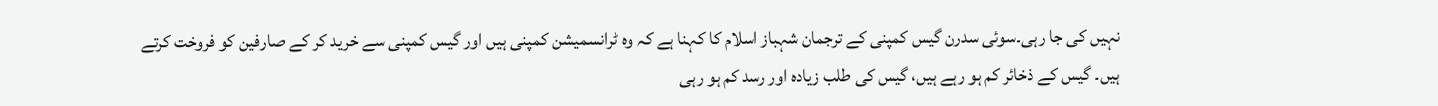نہیں کی جا رہی۔سوئی سدرن گیس کمپنی کے ترجمان شہباز اسلام کا کہنا ہے کہ وہ ٹرانسمیشن کمپنی ہیں اور گیس کمپنی سے خرید کر کے صارفین کو فروخت کرتے ہیں۔ گیس کے ذخائر کم ہو رہے ہیں، گیس کی طلب زیادہ اور رسد کم ہو رہی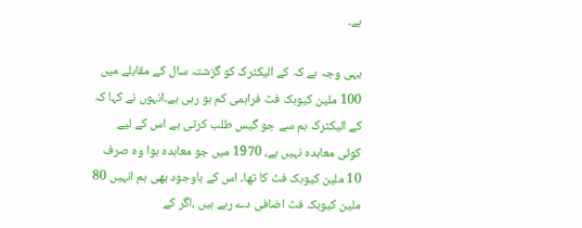ہے۔

یہی وجہ ہے کہ کے الیکٹرک کو گزشتہ سال کے مقابلے میں 100 ملین کیوبک فٹ فراہمی کم ہو رہی ہے۔انہوں نے کہا کہ کے الیکٹرک ہم سے جو گیس طلب کرتی ہے اس کے لیے کوئی معاہدہ نہیں ہے، 1970 میں جو معاہدہ ہوا وہ صرف 10 ملین کیوبک فٹ کا تھا۔ اس کے باوجود بھی ہم انہیں 80 ملین کیوبک فٹ اضافی دے رہے ہیں ،اگر کے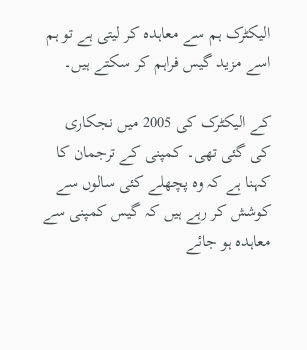الیکٹرک ہم سے معاہدہ کر لیتی ہے تو ہم اسے مزید گیس فراہم کر سکتے ہیں۔

کے الیکٹرک کی 2005 میں نجکاری کی گئی تھی۔ کمپنی کے ترجمان کا کہنا ہے کہ وہ پچھلے کئی سالوں سے کوشش کر رہے ہیں کہ گیس کمپنی سے معاہدہ ہو جائے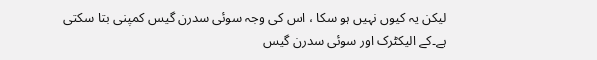لیکن یہ کیوں نہیں ہو سکا ، اس کی وجہ سوئی سدرن گیس کمپنی بتا سکتی ہے۔کے الیکٹرک اور سوئی سدرن گیس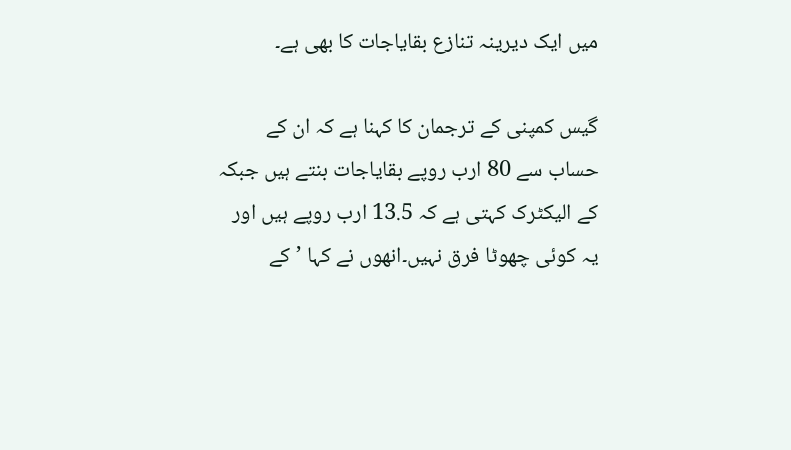میں ایک دیرینہ تنازع بقایاجات کا بھی ہے۔

گیس کمپنی کے ترجمان کا کہنا ہے کہ ان کے حساب سے 80 ارب روپے بقایاجات بنتے ہیں جبکہ کے الیکٹرک کہتی ہے کہ 13.5 ارب روپے ہیں اور یہ کوئی چھوٹا فرق نہیں۔انھوں نے کہا ’کے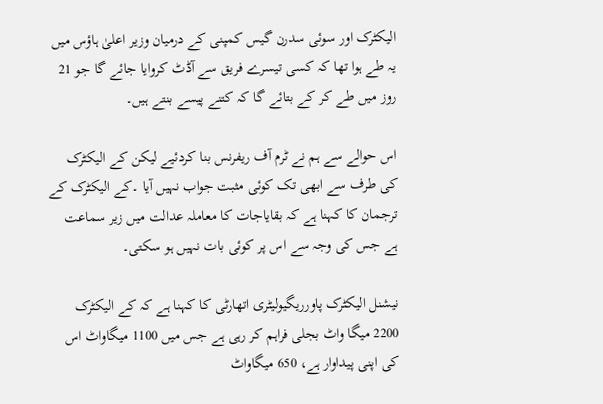الیکٹرک اور سوئی سدرن گیس کمپنی کے درمیان وزیر اعلیٰ ہاؤس میں یہ طے ہوا تھا کہ کسی تیسرے فریق سے آڈٹ کروایا جائے گا جو 21 روز میں طے کر کے بتائے گا کہ کتنے پیسے بنتے ہیں۔

اس حوالے سے ہم نے ٹرم آف ریفرنس بنا کردئیے لیکن کے الیکٹرک کی طرف سے ابھی تک کوئی مثبت جواب نہیں آیا ۔کے الیکٹرک کے ترجمان کا کہنا ہے کہ بقایاجات کا معاملہ عدالت میں زیر سماعت ہے جس کی وجہ سے اس پر کوئی بات نہیں ہو سکتی۔

نیشنل الیکٹرک پاورریگیولیٹری اتھارٹی کا کہنا ہے کہ کے الیکٹرک 2200 میگا واٹ بجلی فراہم کر رہی ہے جس میں 1100 میگاواٹ اس کی اپنی پیداوار ہے، 650 میگاواٹ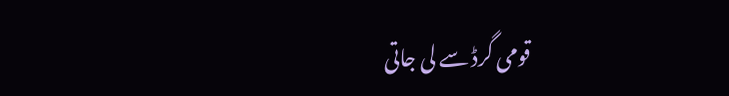قومی گرڈ سے لی جاتی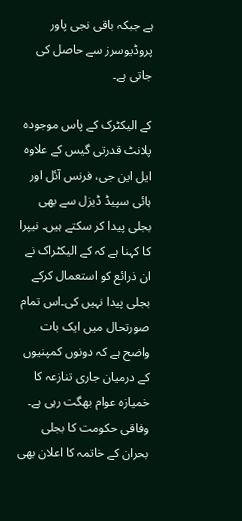ہے جبکہ باقی نجی پاور پروڈیوسرز سے حاصل کی جاتی ہے۔

کے الیکٹرک کے پاس موجودہ پلانٹ قدرتی گیس کے علاوہ ایل این جی، فرنس آئل اور ہائی سپیڈ ڈیزل سے بھی بجلی پیدا کر سکتے ہیں۔ نیپرا کا کہنا ہے کہ کے الیکٹراک نے ان ذرائع کو استعمال کرکے بجلی پیدا نہیں کی۔اس تمام صورتحال میں ایک بات واضح ہے کہ دونوں کمپنیوں کے درمیان جاری تنازعہ کا خمیازہ عوام بھگت رہی ہے۔ وفاقی حکومت کا بجلی بحران کے خاتمہ کا اعلان بھی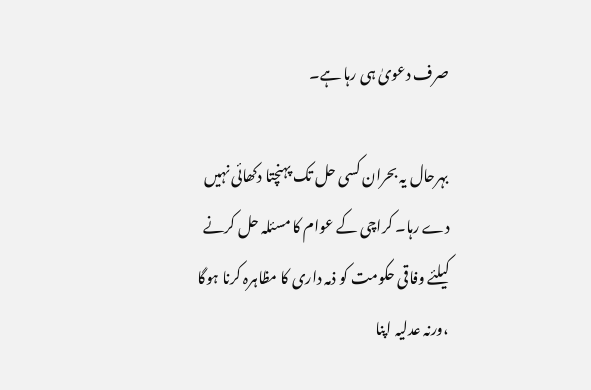صرف دعویٰ ہی رہا ہے۔

بہرحال یہ بحران کسی حل تک پہنچتا دکھائی نہیں دے رہا۔ کراچی کے عوام کا مسئلہ حل کرنے کیلئے وفاقی حکومت کو ذمہ داری کا مظاہرہ کرنا ہوگا ،ورنہ عدلیہ اپنا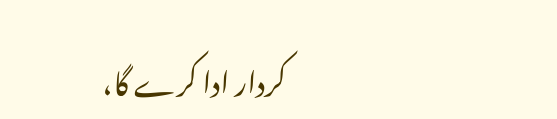کردار ادا کرے گا،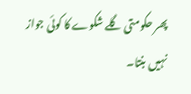پھر حکومتی گلے شکوے کا کوئی جواز نہیں بنتا۔